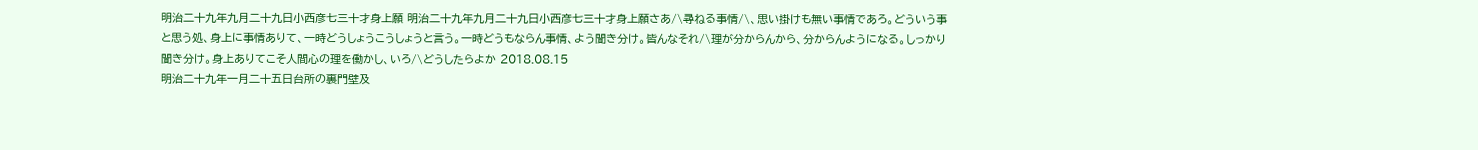明治二十九年九月二十九日小西彦七三十才身上願 明治二十九年九月二十九日小西彦七三十才身上願さあ/\尋ねる事情/\、思い掛けも無い事情であろ。どういう事と思う処、身上に事情ありて、一時どうしょうこうしょうと言う。一時どうもならん事情、よう聞き分け。皆んなそれ/\理が分からんから、分からんようになる。しっかり聞き分け。身上ありてこそ人間心の理を働かし、いろ/\どうしたらよか 2018.08.15
明治二十九年一月二十五日台所の裏門壁及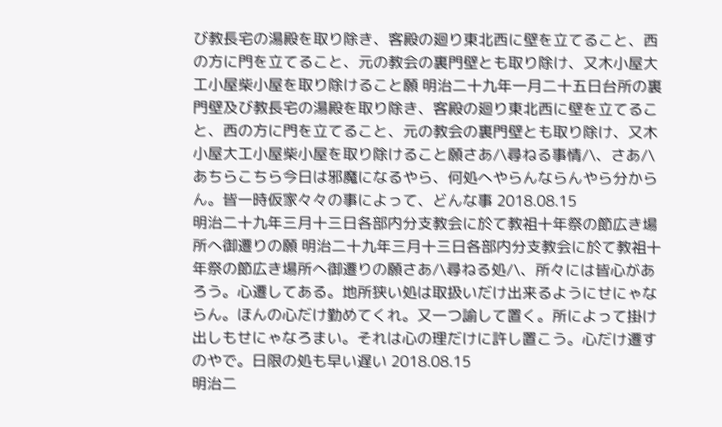び教長宅の湯殿を取り除き、客殿の廻り東北西に壁を立てること、西の方に門を立てること、元の教会の裏門壁とも取り除け、又木小屋大工小屋柴小屋を取り除けること願 明治二十九年一月二十五日台所の裏門壁及び教長宅の湯殿を取り除き、客殿の廻り東北西に壁を立てること、西の方に門を立てること、元の教会の裏門壁とも取り除け、又木小屋大工小屋柴小屋を取り除けること願さあ/\尋ねる事情/\、さあ/\あちらこちら今日は邪魔になるやら、何処へやらんならんやら分からん。皆一時仮家々々の事によって、どんな事 2018.08.15
明治二十九年三月十三日各部内分支教会に於て教祖十年祭の節広き場所へ御遷りの願 明治二十九年三月十三日各部内分支教会に於て教祖十年祭の節広き場所へ御遷りの願さあ/\尋ねる処/\、所々には皆心があろう。心遷してある。地所狭い処は取扱いだけ出来るようにせにゃならん。ほんの心だけ勤めてくれ。又一つ諭して置く。所によって掛け出しもせにゃなろまい。それは心の理だけに許し置こう。心だけ遷すのやで。日限の処も早い遅い 2018.08.15
明治二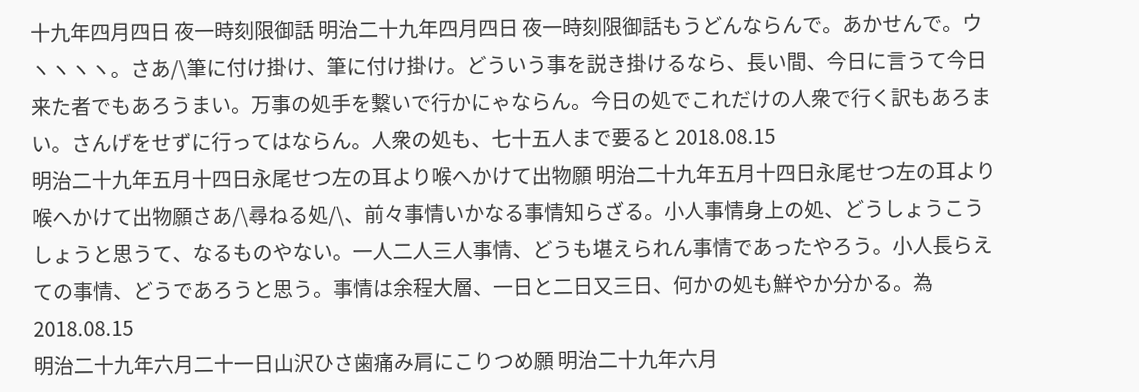十九年四月四日 夜一時刻限御話 明治二十九年四月四日 夜一時刻限御話もうどんならんで。あかせんで。ウヽヽヽヽ。さあ/\筆に付け掛け、筆に付け掛け。どういう事を説き掛けるなら、長い間、今日に言うて今日来た者でもあろうまい。万事の処手を繋いで行かにゃならん。今日の処でこれだけの人衆で行く訳もあろまい。さんげをせずに行ってはならん。人衆の処も、七十五人まで要ると 2018.08.15
明治二十九年五月十四日永尾せつ左の耳より喉へかけて出物願 明治二十九年五月十四日永尾せつ左の耳より喉へかけて出物願さあ/\尋ねる処/\、前々事情いかなる事情知らざる。小人事情身上の処、どうしょうこうしょうと思うて、なるものやない。一人二人三人事情、どうも堪えられん事情であったやろう。小人長らえての事情、どうであろうと思う。事情は余程大層、一日と二日又三日、何かの処も鮮やか分かる。為 2018.08.15
明治二十九年六月二十一日山沢ひさ歯痛み肩にこりつめ願 明治二十九年六月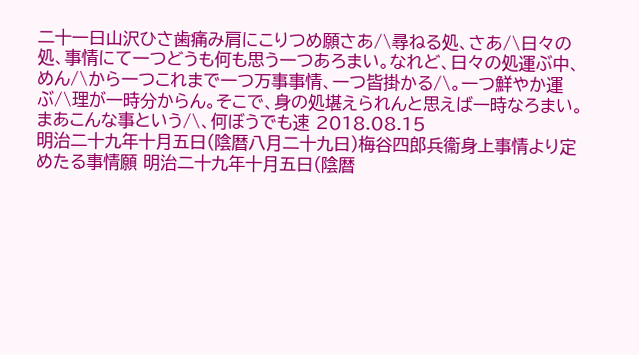二十一日山沢ひさ歯痛み肩にこりつめ願さあ/\尋ねる処、さあ/\日々の処、事情にて一つどうも何も思う一つあろまい。なれど、日々の処運ぶ中、めん/\から一つこれまで一つ万事事情、一つ皆掛かる/\。一つ鮮やか運ぶ/\理が一時分からん。そこで、身の処堪えられんと思えば一時なろまい。まあこんな事という/\、何ぼうでも速 2018.08.15
明治二十九年十月五日(陰暦八月二十九日)梅谷四郎兵衞身上事情より定めたる事情願 明治二十九年十月五日(陰暦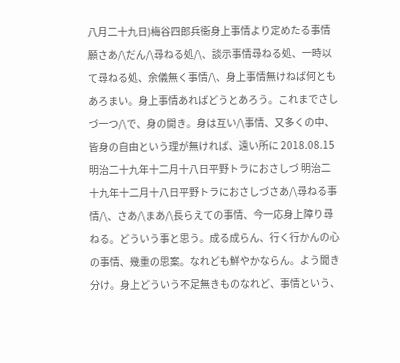八月二十九日)梅谷四郎兵衞身上事情より定めたる事情願さあ/\だん/\尋ねる処/\、談示事情尋ねる処、一時以て尋ねる処、余儀無く事情/\、身上事情無けねば何ともあろまい。身上事情あればどうとあろう。これまでさしづ一つ/\で、身の開き。身は互い/\事情、又多くの中、皆身の自由という理が無ければ、遠い所に 2018.08.15
明治二十九年十二月十八日平野トラにおさしづ 明治二十九年十二月十八日平野トラにおさしづさあ/\尋ねる事情/\、さあ/\まあ/\長らえての事情、今一応身上障り尋ねる。どういう事と思う。成る成らん、行く行かんの心の事情、幾重の思案。なれども鮮やかならん。よう聞き分け。身上どういう不足無きものなれど、事情という、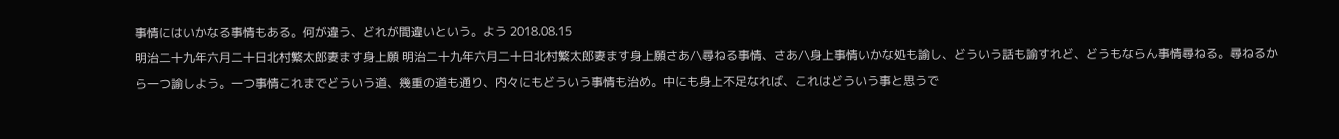事情にはいかなる事情もある。何が違う、どれが間違いという。よう 2018.08.15
明治二十九年六月二十日北村繁太郎妻ます身上願 明治二十九年六月二十日北村繁太郎妻ます身上願さあ/\尋ねる事情、さあ/\身上事情いかな処も諭し、どういう話も諭すれど、どうもならん事情尋ねる。尋ねるから一つ諭しよう。一つ事情これまでどういう道、幾重の道も通り、内々にもどういう事情も治め。中にも身上不足なれば、これはどういう事と思うで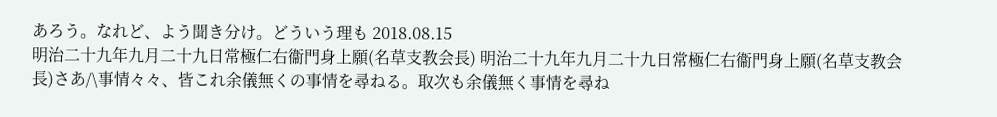あろう。なれど、よう聞き分け。どういう理も 2018.08.15
明治二十九年九月二十九日常極仁右衞門身上願(名草支教会長) 明治二十九年九月二十九日常極仁右衞門身上願(名草支教会長)さあ/\事情々々、皆これ余儀無くの事情を尋ねる。取次も余儀無く事情を尋ね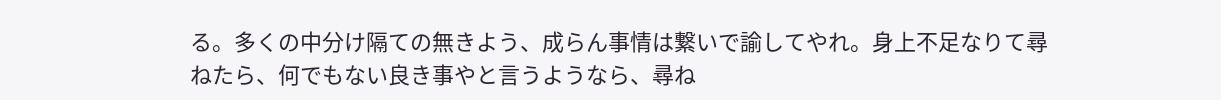る。多くの中分け隔ての無きよう、成らん事情は繋いで諭してやれ。身上不足なりて尋ねたら、何でもない良き事やと言うようなら、尋ね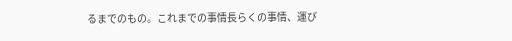るまでのもの。これまでの事情長らくの事情、運び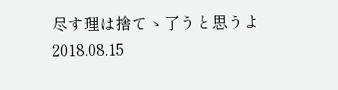尽す理は捨てゝ了うと思うよ 2018.08.15